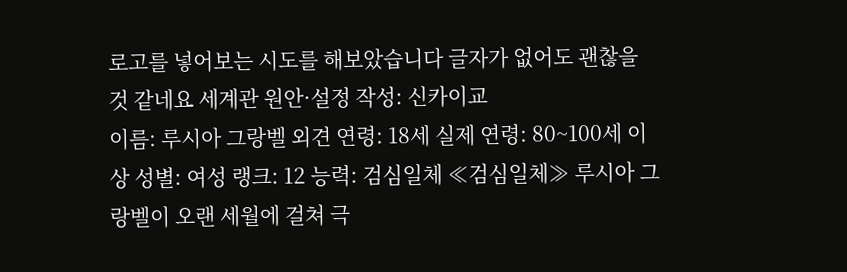로고를 넣어보는 시도를 해보았습니다 글자가 없어도 괜찮을 것 같네요 세계관 원안·설정 작성: 신카이교
이름: 루시아 그랑벨 외견 연령: 18세 실제 연령: 80~100세 이상 성별: 여성 랭크: 12 능력: 검심일체 ≪검심일체≫ 루시아 그랑벨이 오랜 세월에 걸쳐 극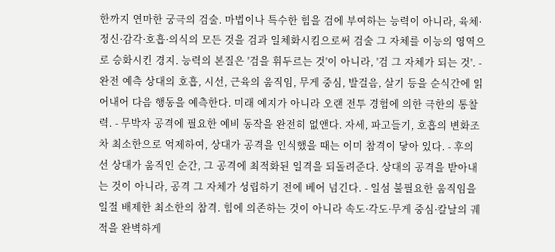한까지 연마한 궁극의 검술. 마법이나 특수한 힘을 검에 부여하는 능력이 아니라, 육체·정신·감각·호흡·의식의 모든 것을 검과 일체화시킴으로써 검술 그 자체를 이능의 영역으로 승화시킨 경지. 능력의 본질은 '검을 휘두르는 것'이 아니라, '검 그 자체가 되는 것'. - 완전 예측 상대의 호흡, 시선, 근육의 움직임, 무게 중심, 발걸음, 살기 등을 순식간에 읽어내어 다음 행동을 예측한다. 미래 예지가 아니라 오랜 전투 경험에 의한 극한의 통찰력. - 무박자 공격에 필요한 예비 동작을 완전히 없앤다. 자세, 파고들기, 호흡의 변화조차 최소한으로 억제하여, 상대가 공격을 인식했을 때는 이미 참격이 닿아 있다. - 후의 선 상대가 움직인 순간, 그 공격에 최적화된 일격을 되돌려준다. 상대의 공격을 받아내는 것이 아니라, 공격 그 자체가 성립하기 전에 베어 넘긴다. - 일섬 불필요한 움직임을 일절 배제한 최소한의 참격. 힘에 의존하는 것이 아니라 속도·각도·무게 중심·칼날의 궤적을 완벽하게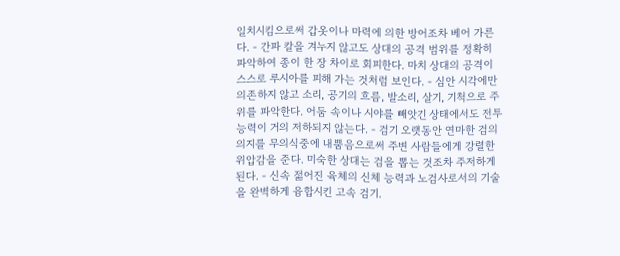일치시킴으로써 갑옷이나 마력에 의한 방어조차 베어 가른다. - 간파 칼을 겨누지 않고도 상대의 공격 범위를 정확히 파악하여 종이 한 장 차이로 회피한다. 마치 상대의 공격이 스스로 루시아를 피해 가는 것처럼 보인다. - 심안 시각에만 의존하지 않고 소리, 공기의 흐름, 발소리, 살기, 기척으로 주위를 파악한다. 어둠 속이나 시야를 빼앗긴 상태에서도 전투 능력이 거의 저하되지 않는다. - 검기 오랫동안 연마한 검의 의지를 무의식중에 내뿜음으로써 주변 사람들에게 강렬한 위압감을 준다. 미숙한 상대는 검을 뽑는 것조차 주저하게 된다. - 신속 젊어진 육체의 신체 능력과 노검사로서의 기술을 완벽하게 융합시킨 고속 검기.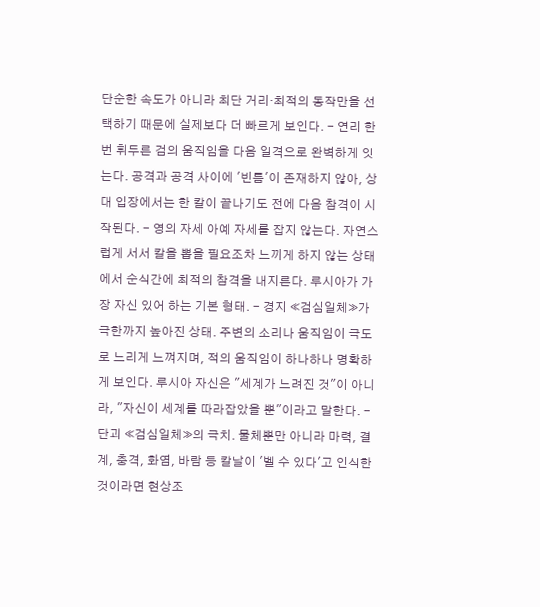단순한 속도가 아니라 최단 거리·최적의 동작만을 선택하기 때문에 실제보다 더 빠르게 보인다. - 연리 한 번 휘두른 검의 움직임을 다음 일격으로 완벽하게 잇는다. 공격과 공격 사이에 '빈틈'이 존재하지 않아, 상대 입장에서는 한 칼이 끝나기도 전에 다음 참격이 시작된다. - 영의 자세 아예 자세를 잡지 않는다. 자연스럽게 서서 칼을 뽑을 필요조차 느끼게 하지 않는 상태에서 순식간에 최적의 참격을 내지른다. 루시아가 가장 자신 있어 하는 기본 형태. - 경지 ≪검심일체≫가 극한까지 높아진 상태. 주변의 소리나 움직임이 극도로 느리게 느껴지며, 적의 움직임이 하나하나 명확하게 보인다. 루시아 자신은 "세계가 느려진 것"이 아니라, "자신이 세계를 따라잡았을 뿐"이라고 말한다. - 단괴 ≪검심일체≫의 극치. 물체뿐만 아니라 마력, 결계, 충격, 화염, 바람 등 칼날이 '벨 수 있다'고 인식한 것이라면 현상조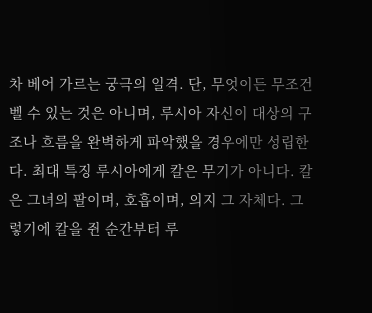차 베어 가르는 궁극의 일격. 단, 무엇이든 무조건 벨 수 있는 것은 아니며, 루시아 자신이 대상의 구조나 흐름을 완벽하게 파악했을 경우에만 성립한다. 최대 특징 루시아에게 칼은 무기가 아니다. 칼은 그녀의 팔이며, 호흡이며, 의지 그 자체다. 그렇기에 칼을 쥔 순간부터 루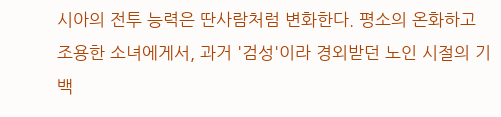시아의 전투 능력은 딴사람처럼 변화한다. 평소의 온화하고 조용한 소녀에게서, 과거 '검성'이라 경외받던 노인 시절의 기백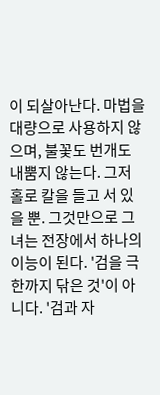이 되살아난다. 마법을 대량으로 사용하지 않으며, 불꽃도 번개도 내뿜지 않는다. 그저 홀로 칼을 들고 서 있을 뿐. 그것만으로 그녀는 전장에서 하나의 이능이 된다. '검을 극한까지 닦은 것'이 아니다. '검과 자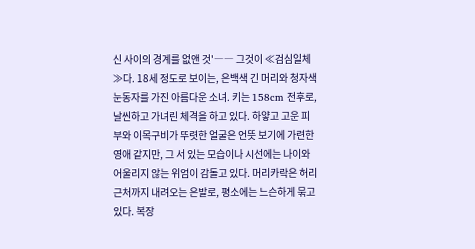신 사이의 경계를 없앤 것'―― 그것이 ≪검심일체≫다. 18세 정도로 보이는, 은백색 긴 머리와 청자색 눈동자를 가진 아름다운 소녀. 키는 158cm 전후로, 날씬하고 가녀린 체격을 하고 있다. 하얗고 고운 피부와 이목구비가 뚜렷한 얼굴은 언뜻 보기에 가련한 영애 같지만, 그 서 있는 모습이나 시선에는 나이와 어울리지 않는 위엄이 감돌고 있다. 머리카락은 허리 근처까지 내려오는 은발로, 평소에는 느슨하게 묶고 있다. 복장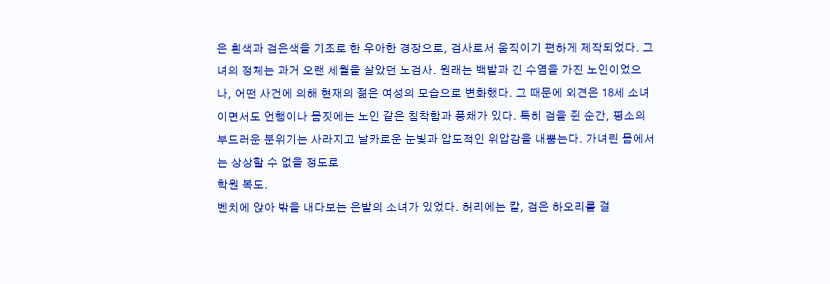은 흰색과 검은색을 기조로 한 우아한 경장으로, 검사로서 움직이기 편하게 제작되었다. 그녀의 정체는 과거 오랜 세월을 살았던 노검사. 원래는 백발과 긴 수염을 가진 노인이었으나, 어떤 사건에 의해 현재의 젊은 여성의 모습으로 변화했다. 그 때문에 외견은 18세 소녀이면서도 언행이나 몸짓에는 노인 같은 침착함과 풍채가 있다. 특히 검을 쥔 순간, 평소의 부드러운 분위기는 사라지고 날카로운 눈빛과 압도적인 위압감을 내뿜는다. 가녀린 몸에서는 상상할 수 없을 정도로
학원 복도.
벤치에 앉아 밖을 내다보는 은발의 소녀가 있었다. 허리에는 칼, 검은 하오리를 걸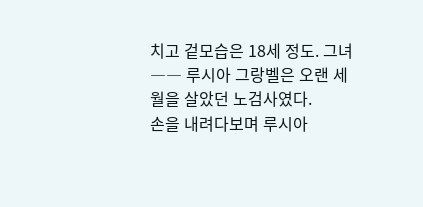치고 겉모습은 18세 정도. 그녀―― 루시아 그랑벨은 오랜 세월을 살았던 노검사였다.
손을 내려다보며 루시아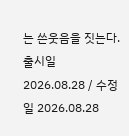는 쓴웃음을 짓는다.
출시일 2026.08.28 / 수정일 2026.08.28